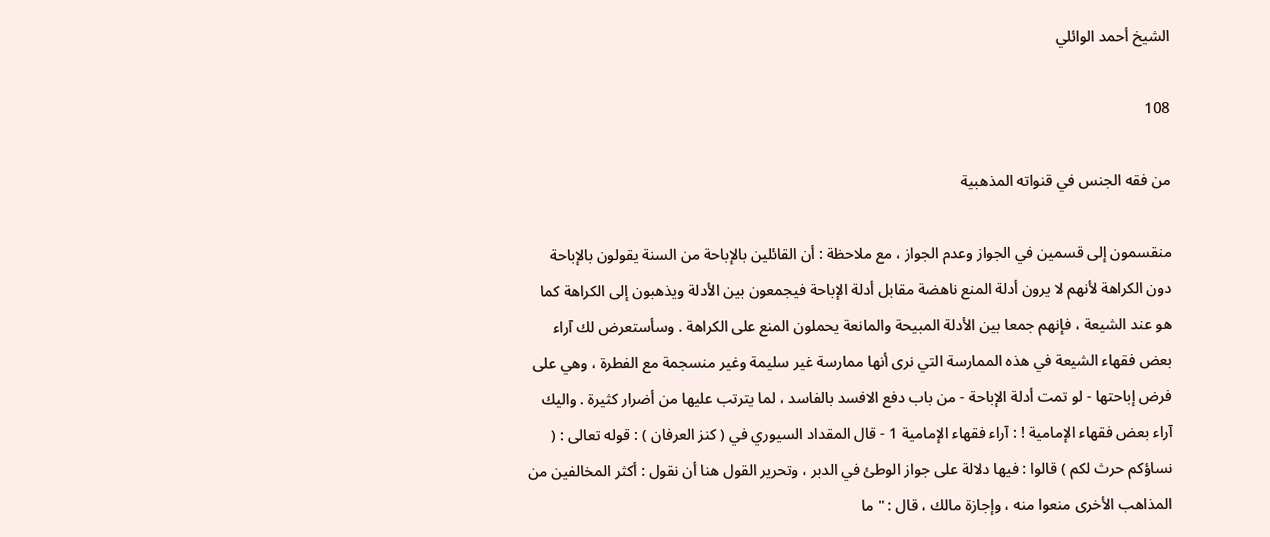الشيخ أحمد الوائلي

108

من فقه الجنس في قنواته المذهبية

منقسمون إلى قسمين في الجواز وعدم الجواز ، مع ملاحظة : أن القائلين بالإباحة من السنة يقولون بالإباحة دون الكراهة لأنهم لا يرون أدلة المنع ناهضة مقابل أدلة الإباحة فيجمعون بين الأدلة ويذهبون إلى الكراهة كما هو عند الشيعة ، فإنهم جمعا بين الأدلة المبيحة والمانعة يحملون المنع على الكراهة . وسأستعرض لك آراء بعض فقهاء الشيعة في هذه الممارسة التي نرى أنها ممارسة غير سليمة وغير منسجمة مع الفطرة ، وهي على فرض إباحتها - لو تمت أدلة الإباحة - من باب دفع الافسد بالفاسد ، لما يترتب عليها من أضرار كثيرة . واليك آراء بعض فقهاء الإمامية ! : آراء فقهاء الإمامية 1 - قال المقداد السيوري في ( كنز العرفان ) : قوله تعالى : ( نساؤكم حرث لكم ) قالوا : فيها دلالة على جواز الوطئ في الدبر ، وتحرير القول هنا أن نقول : أكثر المخالفين من المذاهب الأخرى منعوا منه ، وإجازة مالك ، قال : " ما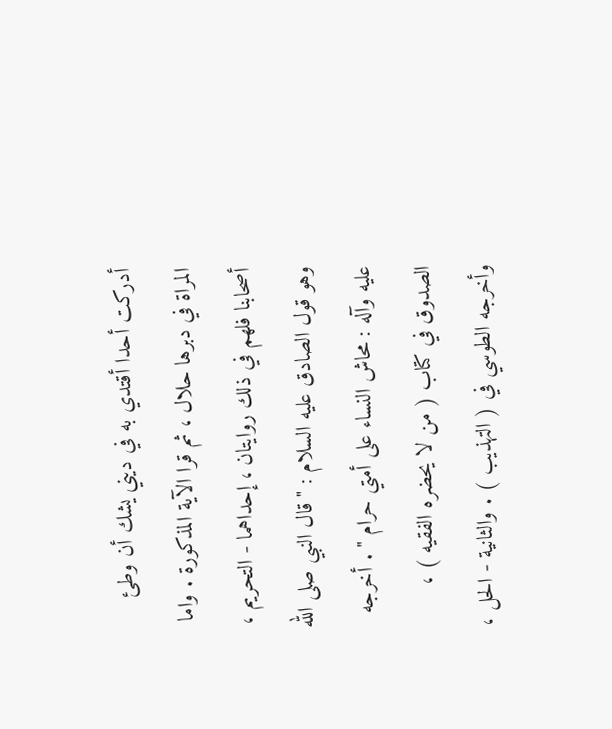أدركت أحدا أقتدي به في ديني يشك أن وطئ المراة في دبرها حلال ، ثم قرا الآية المذكورة . واما أصحابنا فلهم في ذلك روايتان ، إحداهما - التحريم ، وهو قول الصادق عليه السلام : " قال النبي صلى الله عليه وآله : محاش النساء على أمتي حرام " . أخرجه الصدوق في كتاب ( من لا يحضره الفقيه ) ، وأخرجه الطوسي في ( التهذيب ) . والثانية - الحل ،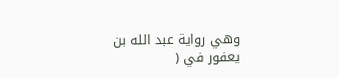وهي رواية عبد الله بن يعفور في (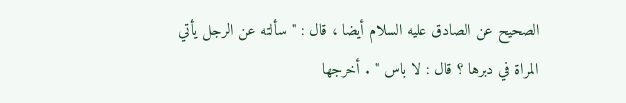الصحيح عن الصادق عليه السلام أيضا ، قال : " سألته عن الرجل يأتي المراة في دبرها ؟ قال : لا باس " . أخرجها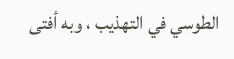الطوسي في التهذيب ، وبه أفتى